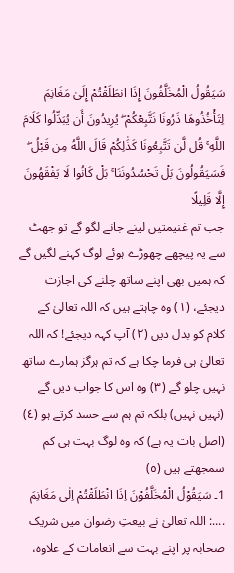سَيَقُولُ الْمُخَلَّفُونَ إِذَا انطَلَقْتُمْ إِلَىٰ مَغَانِمَ لِتَأْخُذُوهَا ذَرُونَا نَتَّبِعْكُمْ ۖ يُرِيدُونَ أَن يُبَدِّلُوا كَلَامَ اللَّهِ ۚ قُل لَّن تَتَّبِعُونَا كَذَٰلِكُمْ قَالَ اللَّهُ مِن قَبْلُ ۖ فَسَيَقُولُونَ بَلْ تَحْسُدُونَنَا ۚ بَلْ كَانُوا لَا يَفْقَهُونَ إِلَّا قَلِيلًا
جب تم غنیمتیں لینے جانے لگو گے تو جھٹ سے یہ پیچھے چھوڑے ہوئے لوگ کہنے لگیں گے کہ ہمیں بھی اپنے ساتھ چلنے کی اجازت دیجئے، (١) وہ چاہتے ہیں کہ اللہ تعالیٰ کے کلام کو بدل دیں (٢) آپ کہہ دیجئے! کہ اللہ تعالیٰ ہی فرما چکا ہے کہ تم ہرگز ہمارے ساتھ نہیں چلو گے (٣) وہ اس کا جواب دیں گے (نہیں نہیں) بلکہ تم ہم سے حسد کرتے ہو (٤) (اصل بات یہ ہے) کہ وہ لوگ بہت ہی کم سمجھتے ہیں (٥)
1۔ سَيَقُوْلُ الْمُخَلَّفُوْنَ اِذَا انْطَلَقْتُمْ اِلٰى مَغَانِمَ ....: اللہ تعالیٰ نے بیعتِ رضوان میں شریک صحابہ پر اپنے بہت سے انعامات کے علاوہ،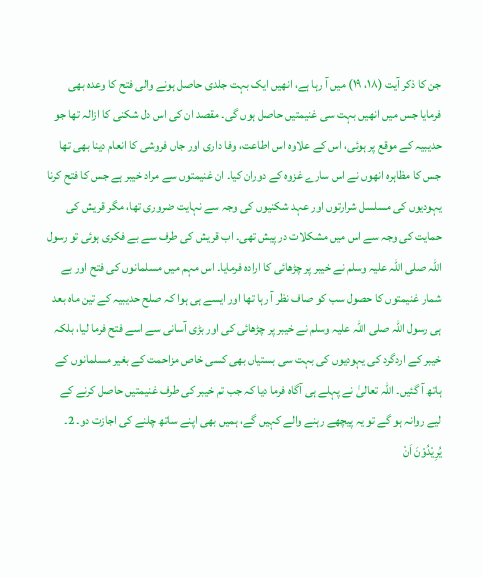جن کا ذکر آیت (۱۸، ۱۹) میں آ رہا ہے، انھیں ایک بہت جلدی حاصل ہونے والی فتح کا وعدہ بھی فرمایا جس میں انھیں بہت سی غنیمتیں حاصل ہوں گی۔ مقصد ان کی اس دل شکنی کا ازالہ تھا جو حدیبیہ کے موقع پر ہوئی، اس کے علاوہ اس اطاعت، وفا داری اور جاں فروشی کا انعام دینا بھی تھا جس کا مظاہرہ انھوں نے اس سارے غزوہ کے دوران کیا۔ ان غنیمتوں سے مراد خیبر ہے جس کا فتح کرنا یہودیوں کی مسلسل شرارتوں اور عہد شکنیوں کی وجہ سے نہایت ضروری تھا، مگر قریش کی حمایت کی وجہ سے اس میں مشکلات در پیش تھی۔ اب قریش کی طرف سے بے فکری ہوئی تو رسول اللہ صلی اللہ علیہ وسلم نے خیبر پر چڑھائی کا ارادہ فرمایا۔ اس مہم میں مسلمانوں کی فتح اور بے شمار غنیمتوں کا حصول سب کو صاف نظر آ رہا تھا اور ایسے ہی ہوا کہ صلح حدیبیہ کے تین ماہ بعد ہی رسول اللہ صلی اللہ علیہ وسلم نے خیبر پر چڑھائی کی اور بڑی آسانی سے اسے فتح فرما لیا، بلکہ خیبر کے اردگرد کی یہودیوں کی بہت سی بستیاں بھی کسی خاص مزاحمت کے بغیر مسلمانوں کے ہاتھ آ گئیں۔ اللہ تعالیٰ نے پہلے ہی آگاہ فرما دیا کہ جب تم خیبر کی طرف غنیمتیں حاصل کرنے کے لیے روانہ ہو گے تو یہ پیچھے رہنے والے کہیں گے، ہمیں بھی اپنے ساتھ چلنے کی اجازت دو۔ 2۔ يُرِيْدُوْنَ اَنْ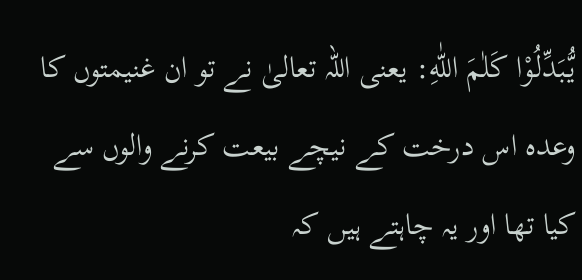يُّبَدِّلُوْا كَلٰمَ اللّٰهِ: یعنی اللہ تعالیٰ نے تو ان غنیمتوں کا وعدہ اس درخت کے نیچے بیعت کرنے والوں سے کیا تھا اور یہ چاہتے ہیں کہ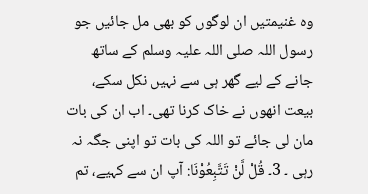وہ غنیمتیں ان لوگوں کو بھی مل جائیں جو رسول اللہ صلی اللہ علیہ وسلم کے ساتھ جانے کے لیے گھر ہی سے نہیں نکل سکے، بیعت انھوں نے خاک کرنا تھی۔ اب ان کی بات مان لی جائے تو اللہ کی بات تو اپنی جگہ نہ رہی ۔ 3۔ قُلْ لَّنْ تَتَّبِعُوْنَا: آپ ان سے کہیے، تم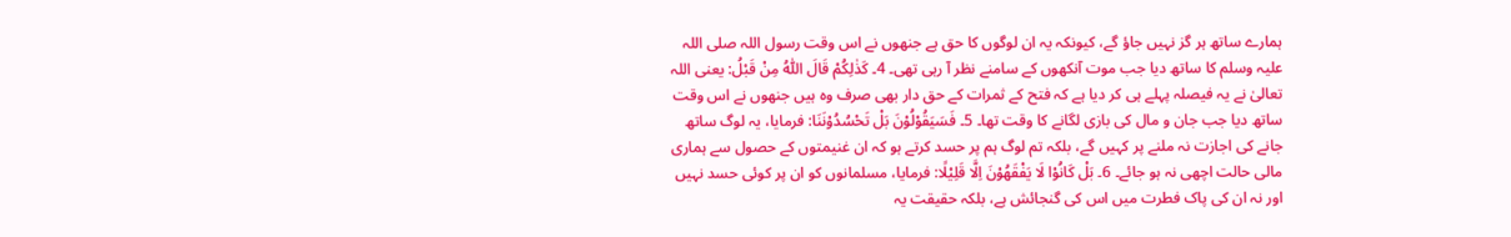ہمارے ساتھ ہر گز نہیں جاؤ گے، کیونکہ یہ ان لوگوں کا حق ہے جنھوں نے اس وقت رسول اللہ صلی اللہ علیہ وسلم کا ساتھ دیا جب موت آنکھوں کے سامنے نظر آ رہی تھی۔ 4۔ كَذٰلِكُمْ قَالَ اللّٰهُ مِنْ قَبْلُ: یعنی اللہ تعالیٰ نے یہ فیصلہ پہلے ہی کر دیا ہے کہ فتح کے ثمرات کے حق دار بھی صرف وہ ہیں جنھوں نے اس وقت ساتھ دیا جب جان و مال کی بازی لگانے کا وقت تھا۔ 5۔ فَسَيَقُوْلُوْنَ بَلْ تَحْسُدُوْنَنَا: فرمایا، یہ لوگ ساتھ جانے کی اجازت نہ ملنے پر کہیں گے، بلکہ تم لوگ ہم پر حسد کرتے ہو کہ ان غنیمتوں کے حصول سے ہماری مالی حالت اچھی نہ ہو جائے۔ 6۔ بَلْ كَانُوْا لَا يَفْقَهُوْنَ اِلَّا قَلِيْلًا: فرمایا، مسلمانوں کو ان پر کوئی حسد نہیں اور نہ ان کی پاک فطرت میں اس کی گنجائش ہے، بلکہ حقیقت یہ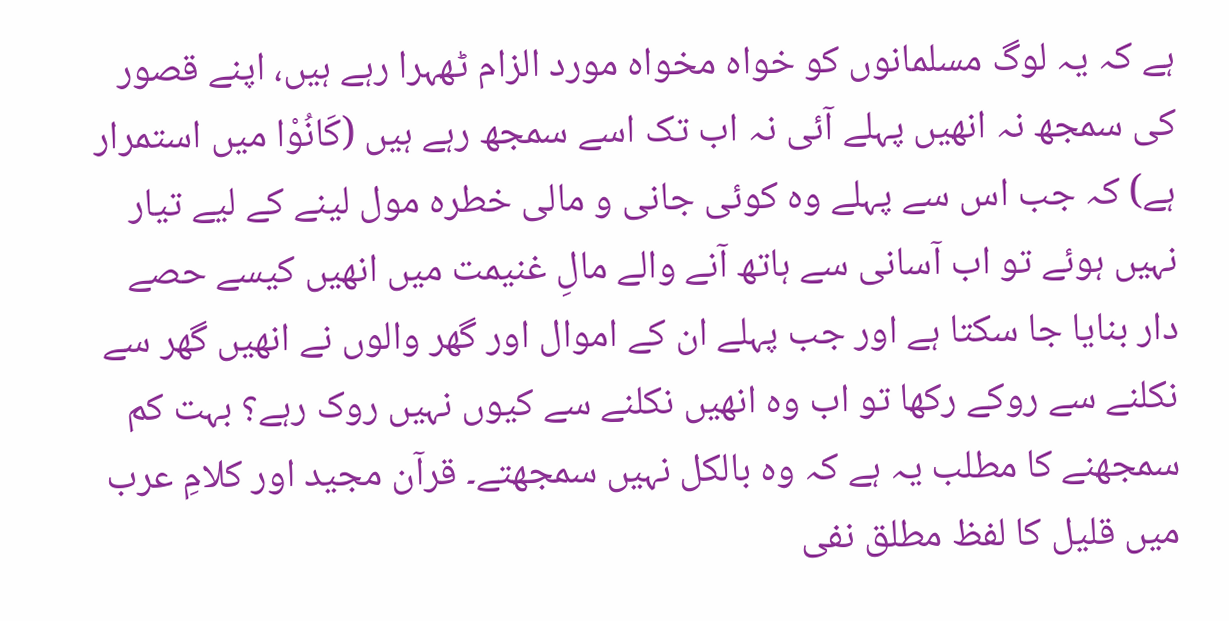ہے کہ یہ لوگ مسلمانوں کو خواہ مخواہ مورد الزام ٹھہرا رہے ہیں، اپنے قصور کی سمجھ نہ انھیں پہلے آئی نہ اب تک اسے سمجھ رہے ہیں (كَانُوْا میں استمرار ہے) کہ جب اس سے پہلے وہ کوئی جانی و مالی خطرہ مول لینے کے لیے تیار نہیں ہوئے تو اب آسانی سے ہاتھ آنے والے مالِ غنیمت میں انھیں کیسے حصے دار بنایا جا سکتا ہے اور جب پہلے ان کے اموال اور گھر والوں نے انھیں گھر سے نکلنے سے روکے رکھا تو اب وہ انھیں نکلنے سے کیوں نہیں روک رہے؟ بہت کم سمجھنے کا مطلب یہ ہے کہ وہ بالکل نہیں سمجھتے۔ قرآن مجید اور کلامِ عرب میں قلیل کا لفظ مطلق نفی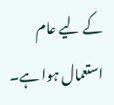کے لیے عام استعمال ہوا ہے۔